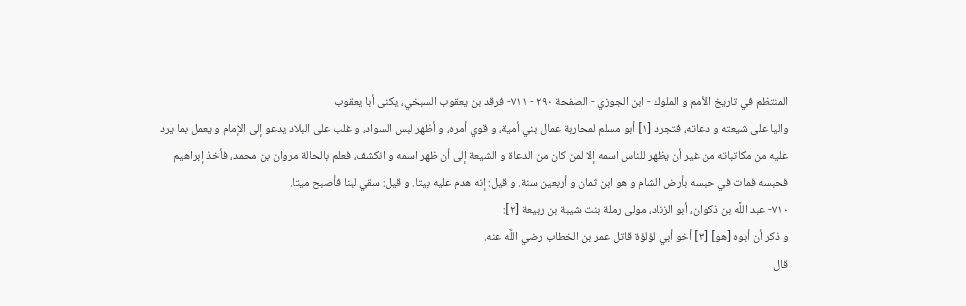المنتظم في تاريخ الأمم و الملوك - ابن الجوزي - الصفحة ٢٩٠ - ٧١١- فرقد بن يعقوب السبخي، يكنى أبا يعقوب
واليا على شيعته و دعاته، فتجرد [١] أبو مسلم لمحاربة عمال بني أمية، و قوي أمره، و أظهر لبس السواد، و غلب على البلاد يدعو إلى الإمام و يعمل بما يرد عليه من مكاتباته من غير أن يظهر للناس اسمه إلا لمن كان من الدعاة و الشيعة إلى أن ظهر اسمه و انكشف، فعلم بالحالة مروان بن محمد، فأخذ إبراهيم فحبسه فمات في حبسه بأرض الشام و هو ابن ثمان و أربعين سنة. و قيل: إنه هدم عليه بيتا. و قيل: سقي لبنا فأصبح ميتا.
٧١٠- عبد اللَّه بن ذكوان، أبو الزناد، مولى رملة بنت شيبة بن ربيعة [٢]:
و ذكر أن أبوه [هو] [٣] أخو أبي لؤلؤة قاتل عمر بن الخطاب رضي اللَّه عنه.
قال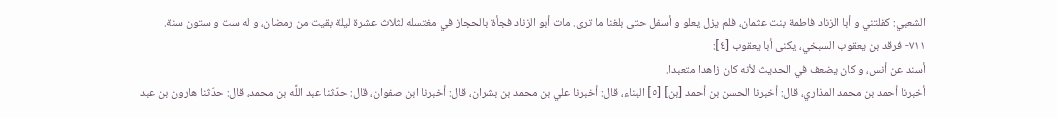الشعبي: كفلتني و أبا الزناد فاطمة بنت عثمان، فلم يزل يعلو و أسفل حتى بلغنا ما ترى. مات أبو الزناد فجأة بالحجاز في مغتسله لثلاث عشرة ليلة بقيت من رمضان، و له ست و ستون سنة.
٧١١- فرقد بن يعقوب السبخي، يكنى أبا يعقوب [٤]:
أسند عن أنس، و كان يضعف في الحديث لأنه كان زاهدا متعبدا.
أخبرنا أحمد بن محمد المذاري، قال: أخبرنا الحسن بن أحمد [بن] [٥] البناء، قال: أخبرنا علي بن محمد بن بشران، قال: أخبرنا ابن صفوان، قال: حدّثنا عبد اللَّه بن محمد، قال: حدّثنا هارون بن عبد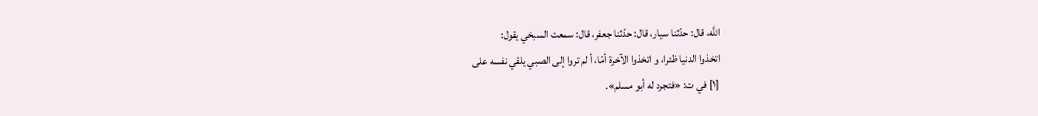اللَّه، قال: حدّثنا سيار، قال: حدّثنا جعفر، قال: سمعت السبخي يقول:
اتخذوا الدنيا ظئرا، و اتخذوا الآخرة أمّا، أ لم تروا إلى الصبي يلقي نفسه على
[١] في ت: «فتجرد له أبو مسلم».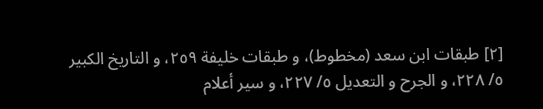[٢] طبقات ابن سعد (مخطوط)، و طبقات خليفة ٢٥٩، و التاريخ الكبير ٥/ ٢٢٨، و الجرح و التعديل ٥/ ٢٢٧، و سير أعلام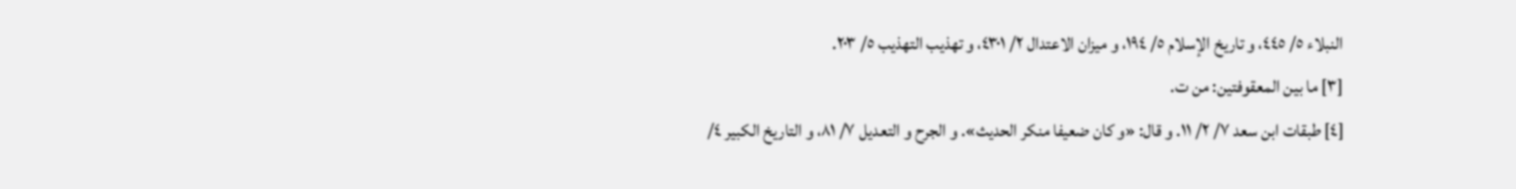النبلاء ٥/ ٤٤٥، و تاريخ الإسلام ٥/ ١٩٤، و ميزان الاعتدال ٢/ ٤٣٠١، و تهذيب التهذيب ٥/ ٢٠٣.
[٣] ما بين المعقوفتين: من ت.
[٤] طبقات ابن سعد ٧/ ٢/ ١١. و قال: «و كان ضعيفا منكر الحديث». و الجرح و التعديل ٧/ ٨١، و التاريخ الكبير ٤/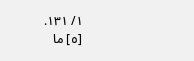١/ ١٣١.
[٥] ما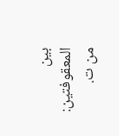بين المعقوفتين: من ت.